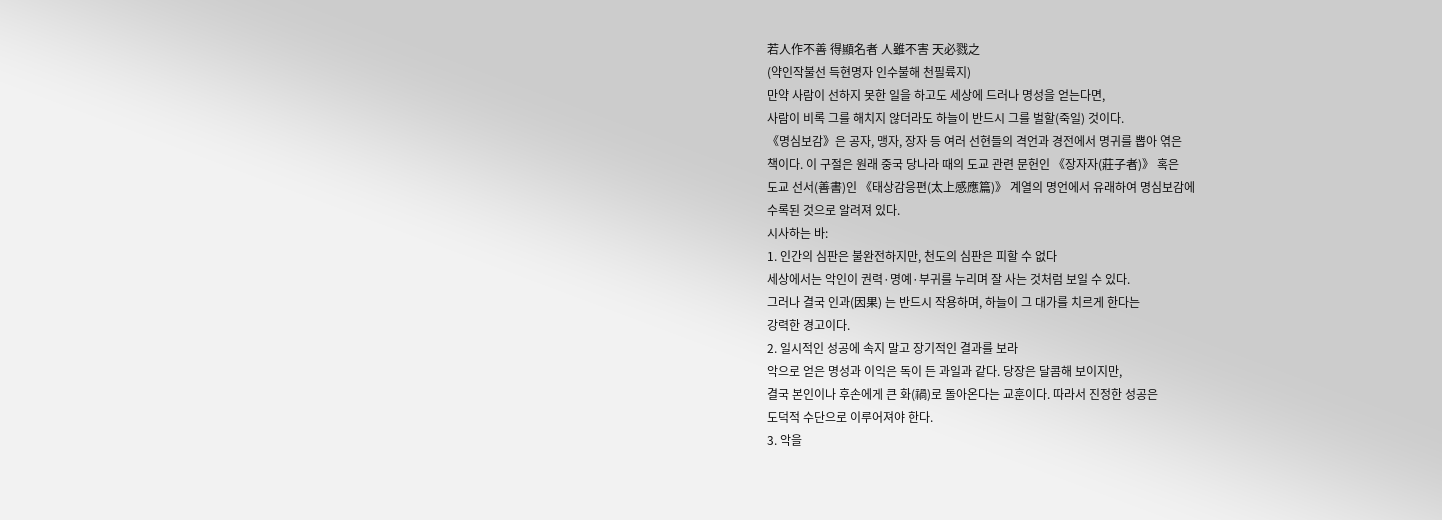若人作不善 得顯名者 人雖不害 天必戮之
(약인작불선 득현명자 인수불해 천필륙지)
만약 사람이 선하지 못한 일을 하고도 세상에 드러나 명성을 얻는다면,
사람이 비록 그를 해치지 않더라도 하늘이 반드시 그를 벌할(죽일) 것이다.
《명심보감》은 공자, 맹자, 장자 등 여러 선현들의 격언과 경전에서 명귀를 뽑아 엮은
책이다. 이 구절은 원래 중국 당나라 때의 도교 관련 문헌인 《장자자(莊子者)》 혹은
도교 선서(善書)인 《태상감응편(太上感應篇)》 계열의 명언에서 유래하여 명심보감에
수록된 것으로 알려져 있다.
시사하는 바:
1. 인간의 심판은 불완전하지만, 천도의 심판은 피할 수 없다
세상에서는 악인이 권력·명예·부귀를 누리며 잘 사는 것처럼 보일 수 있다.
그러나 결국 인과(因果) 는 반드시 작용하며, 하늘이 그 대가를 치르게 한다는
강력한 경고이다.
2. 일시적인 성공에 속지 말고 장기적인 결과를 보라
악으로 얻은 명성과 이익은 독이 든 과일과 같다. 당장은 달콤해 보이지만,
결국 본인이나 후손에게 큰 화(禍)로 돌아온다는 교훈이다. 따라서 진정한 성공은
도덕적 수단으로 이루어져야 한다.
3. 악을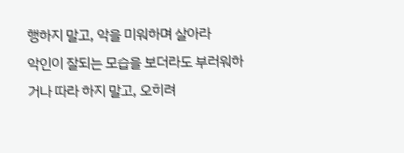행하지 말고, 악을 미워하며 살아라
악인이 잘되는 모습을 보더라도 부러워하거나 따라 하지 말고, 오히려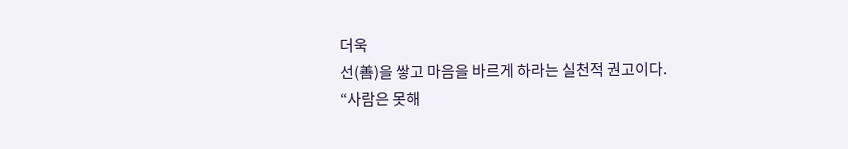더욱
선(善)을 쌓고 마음을 바르게 하라는 실천적 권고이다.
“사람은 못해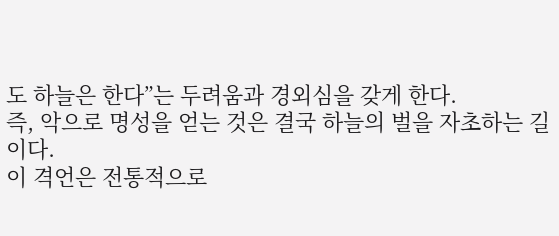도 하늘은 한다”는 두려움과 경외심을 갖게 한다.
즉, 악으로 명성을 얻는 것은 결국 하늘의 벌을 자초하는 길이다.
이 격언은 전통적으로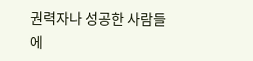권력자나 성공한 사람들에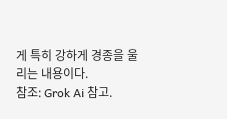게 특히 강하게 경종을 울리는 내용이다.
참조: Grok Ai 참고.